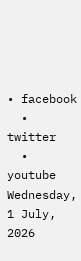• facebook
  • twitter
  • youtube
Wednesday, 1 July, 2026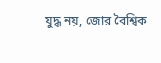যুদ্ধ নয়, জোর বৈশ্বিক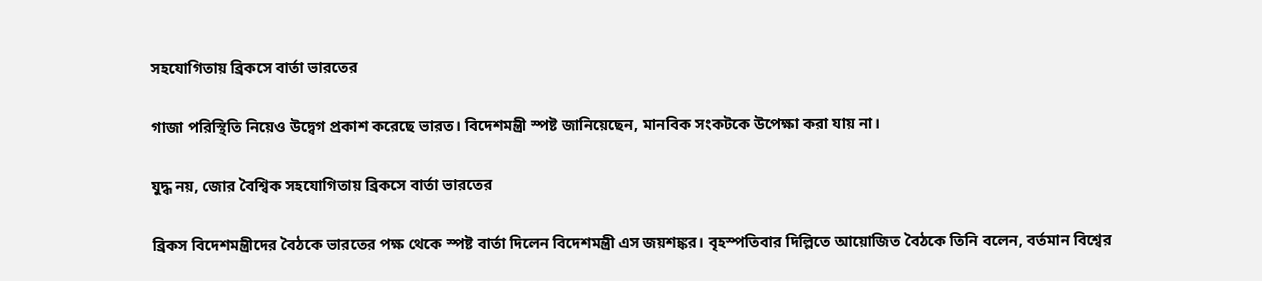সহযোগিতায় ব্রিকসে বার্তা ভারতের

গাজা পরিস্থিতি নিয়েও উদ্বেগ প্রকাশ করেছে ভারত। বিদেশমন্ত্রী স্পষ্ট জানিয়েছেন, মানবিক সংকটকে উপেক্ষা করা যায় না।

যুদ্ধ নয়, জোর বৈশ্বিক সহযোগিতায় ব্রিকসে বার্তা ভারতের

ব্রিকস বিদেশমন্ত্রীদের বৈঠকে ভারতের পক্ষ থেকে স্পষ্ট বার্তা দিলেন বিদেশমন্ত্রী এস জয়শঙ্কর। বৃহস্পতিবার দিল্লিতে আয়োজিত বৈঠকে তিনি বলেন, বর্তমান বিশ্বের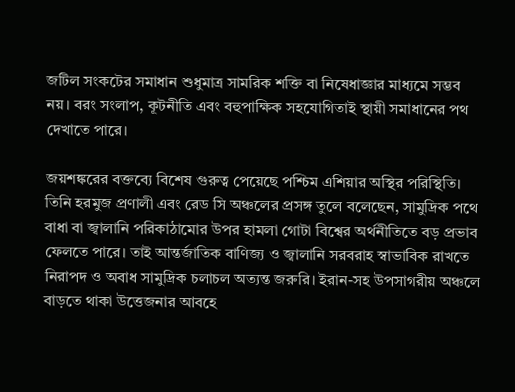জটিল সংকটের সমাধান শুধুমাত্র সামরিক শক্তি বা নিষেধাজ্ঞার মাধ্যমে সম্ভব নয়। বরং সংলাপ, কূটনীতি এবং বহুপাক্ষিক সহযোগিতাই স্থায়ী সমাধানের পথ দেখাতে পারে।

জয়শঙ্করের বক্তব্যে বিশেষ গুরুত্ব পেয়েছে পশ্চিম এশিয়ার অস্থির পরিস্থিতি। তিনি হরমুজ প্রণালী এবং রেড সি অঞ্চলের প্রসঙ্গ তুলে বলেছেন, সামুদ্রিক পথে বাধা বা জ্বালানি পরিকাঠামোর উপর হামলা গোটা বিশ্বের অর্থনীতিতে বড় প্রভাব ফেলতে পারে। তাই আন্তর্জাতিক বাণিজ্য ও জ্বালানি সরবরাহ স্বাভাবিক রাখতে নিরাপদ ও অবাধ সামুদ্রিক চলাচল অত্যন্ত জরুরি। ইরান-সহ উপসাগরীয় অঞ্চলে বাড়তে থাকা উত্তেজনার আবহে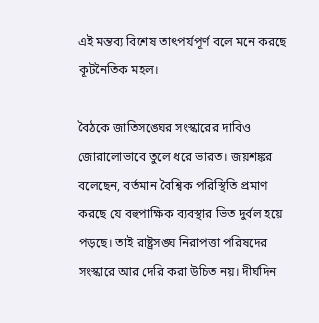এই মন্তব্য বিশেষ তাৎপর্যপূর্ণ বলে মনে করছে কূটনৈতিক মহল।

বৈঠকে জাতিসঙ্ঘের সংস্কারের দাবিও জোরালোভাবে তুলে ধরে ভারত। জয়শঙ্কর বলেছেন, বর্তমান বৈশ্বিক পরিস্থিতি প্রমাণ করছে যে বহুপাক্ষিক ব্যবস্থার ভিত দুর্বল হয়ে পড়ছে। তাই রাষ্ট্রসঙ্ঘ নিরাপত্তা পরিষদের সংস্কারে আর দেরি করা উচিত নয়। দীর্ঘদিন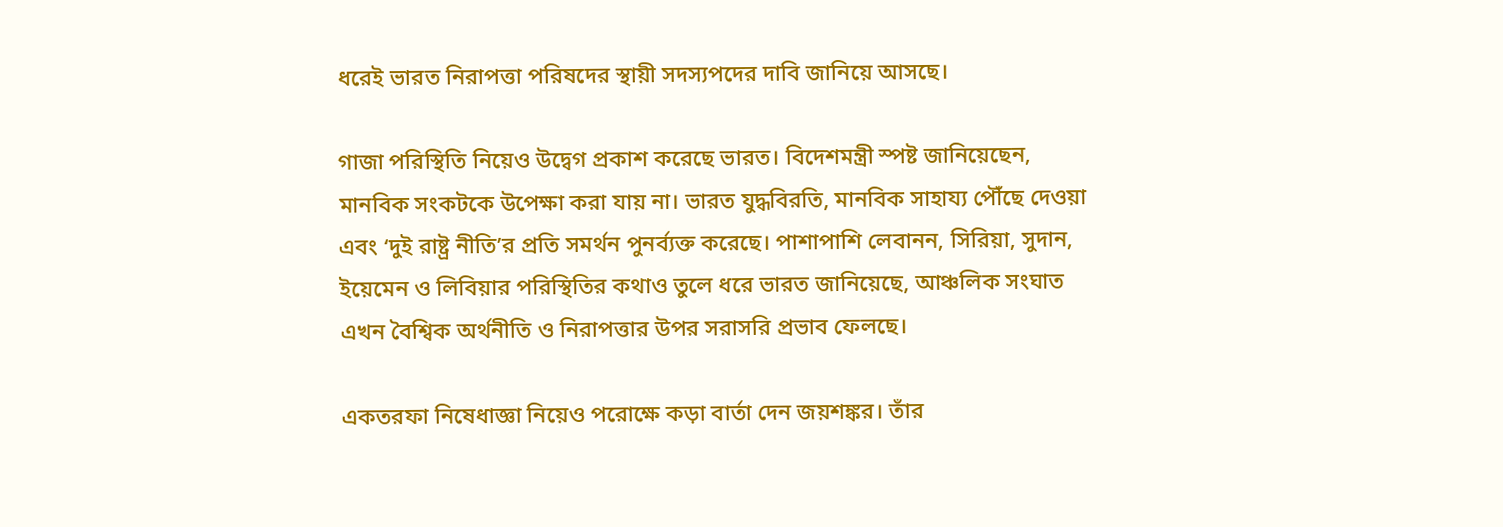ধরেই ভারত নিরাপত্তা পরিষদের স্থায়ী সদস্যপদের দাবি জানিয়ে আসছে।

গাজা পরিস্থিতি নিয়েও উদ্বেগ প্রকাশ করেছে ভারত। বিদেশমন্ত্রী স্পষ্ট জানিয়েছেন, মানবিক সংকটকে উপেক্ষা করা যায় না। ভারত যুদ্ধবিরতি, মানবিক সাহায্য পৌঁছে দেওয়া এবং ‘দুই রাষ্ট্র নীতি’র প্রতি সমর্থন পুনর্ব্যক্ত করেছে। পাশাপাশি লেবানন, সিরিয়া, সুদান, ইয়েমেন ও লিবিয়ার পরিস্থিতির কথাও তুলে ধরে ভারত জানিয়েছে, আঞ্চলিক সংঘাত এখন বৈশ্বিক অর্থনীতি ও নিরাপত্তার উপর সরাসরি প্রভাব ফেলছে।

একতরফা নিষেধাজ্ঞা নিয়েও পরোক্ষে কড়া বার্তা দেন জয়শঙ্কর। তাঁর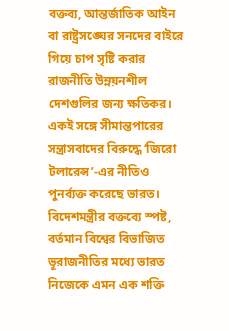বক্তব্য, আন্তর্জাতিক আইন বা রাষ্ট্রসঙ্ঘের সনদের বাইরে গিয়ে চাপ সৃষ্টি করার রাজনীতি উন্নয়নশীল দেশগুলির জন্য ক্ষতিকর। একই সঙ্গে সীমান্তপারের সন্ত্রাসবাদের বিরুদ্ধে ‘জিরো টলারেন্স’-এর নীতিও পুনর্ব্যক্ত করেছে ভারত। বিদেশমন্ত্রীর বক্তব্যে স্পষ্ট, বর্তমান বিশ্বের বিভাজিত ভূরাজনীতির মধ্যে ভারত নিজেকে এমন এক শক্তি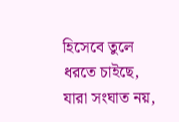হিসেবে তুলে ধরতে চাইছে, যারা সংঘাত নয়,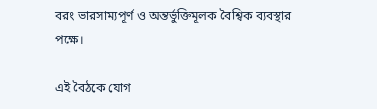বরং ভারসাম্যপূর্ণ ও অন্তর্ভুক্তিমূলক বৈশ্বিক ব্যবস্থার পক্ষে।

এই বৈঠকে যোগ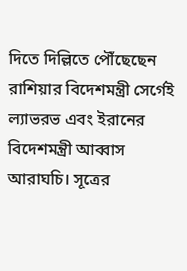দিতে দিল্লিতে পৌঁছেছেন রাশিয়ার বিদেশমন্ত্রী সের্গেই ল্যাভরভ এবং ইরানের বিদেশমন্ত্রী আব্বাস আরাঘচি। সূত্রের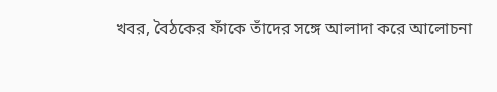খবর, বৈঠকের ফাঁকে তাঁদের সঙ্গে আলাদা করে আলোচনা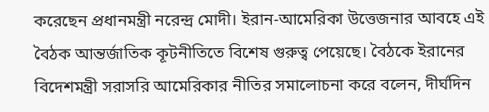করেছেন প্রধানমন্ত্রী নরেন্দ্র মোদী। ইরান-আমেরিকা উত্তেজনার আবহে এই বৈঠক আন্তর্জাতিক কূটনীতিতে বিশেষ গুরুত্ব পেয়েছে। বৈঠকে ইরানের বিদেশমন্ত্রী সরাসরি আমেরিকার নীতির সমালোচনা করে বলেন, দীর্ঘদিন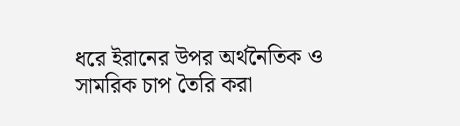ধরে ইরানের উপর অর্থনৈতিক ও সামরিক চাপ তৈরি করা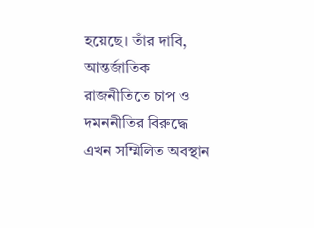হয়েছে। তাঁর দাবি, আন্তর্জাতিক রাজনীতিতে চাপ ও দমননীতির বিরুদ্ধে এখন সম্মিলিত অবস্থান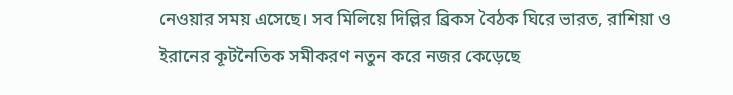নেওয়ার সময় এসেছে। সব মিলিয়ে দিল্লির ব্রিকস বৈঠক ঘিরে ভারত, রাশিয়া ও ইরানের কূটনৈতিক সমীকরণ নতুন করে নজর কেড়েছে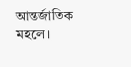আন্তর্জাতিক মহলে।